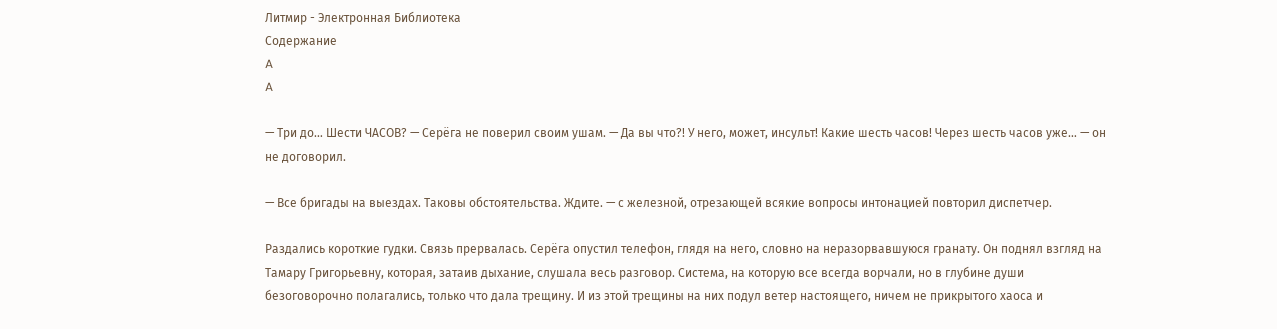Литмир - Электронная Библиотека
Содержание
A
A

— Три до… Шести ЧАСОВ? — Серёга не поверил своим ушам. — Да вы что?! У него, может, инсульт! Какие шесть часов! Через шесть часов уже… — он не договорил.

— Все бригады на выездах. Таковы обстоятельства. Ждите. — с железной, отрезающей всякие вопросы интонацией повторил диспетчер.

Раздались короткие гудки. Связь прервалась. Серёга опустил телефон, глядя на него, словно на неразорвавшуюся гранату. Он поднял взгляд на Тамару Григорьевну, которая, затаив дыхание, слушала весь разговор. Система, на которую все всегда ворчали, но в глубине души безоговорочно полагались, только что дала трещину. И из этой трещины на них подул ветер настоящего, ничем не прикрытого хаоса и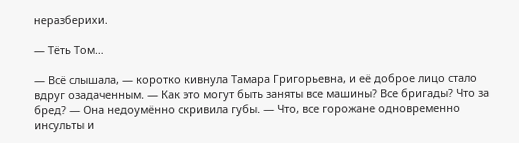неразберихи.

— Тёть Том…

— Всё слышала, — коротко кивнула Тамара Григорьевна, и её доброе лицо стало вдруг озадаченным. — Как это могут быть заняты все машины? Все бригады? Что за бред? — Она недоумённо скривила губы. — Что, все горожане одновременно инсульты и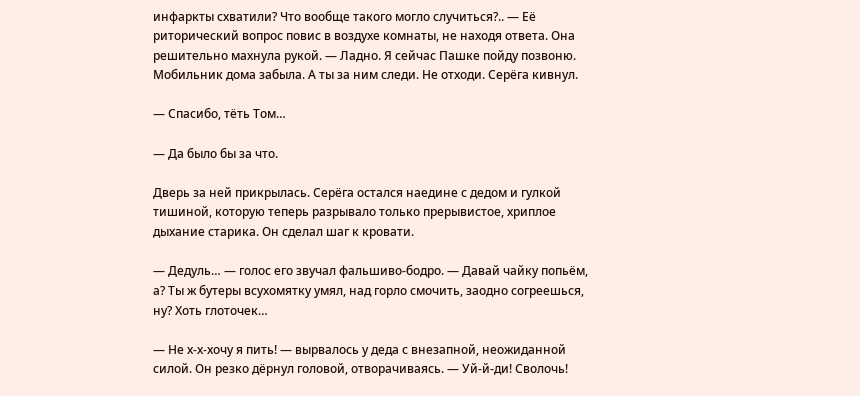инфаркты схватили? Что вообще такого могло случиться?.. — Её риторический вопрос повис в воздухе комнаты, не находя ответа. Она решительно махнула рукой. — Ладно. Я сейчас Пашке пойду позвоню. Мобильник дома забыла. А ты за ним следи. Не отходи. Серёга кивнул.

— Спасибо, тёть Том…

— Да было бы за что.

Дверь за ней прикрылась. Серёга остался наедине с дедом и гулкой тишиной, которую теперь разрывало только прерывистое, хриплое дыхание старика. Он сделал шаг к кровати.

— Дедуль… — голос его звучал фальшиво-бодро. — Давай чайку попьём, а? Ты ж бутеры всухомятку умял, над горло смочить, заодно согреешься, ну? Хоть глоточек…

— Не х-х-хочу я пить! — вырвалось у деда с внезапной, неожиданной силой. Он резко дёрнул головой, отворачиваясь. — Уй-й-ди! Сволочь!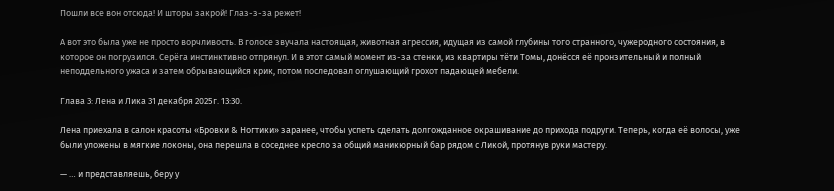Пошли все вон отсюда! И шторы закрой! Глаз-з-за режет!

А вот это была уже не просто ворчливость. В голосе звучала настоящая, животная агрессия, идущая из самой глубины того странного, чужеродного состояния, в которое он погрузился. Серёга инстинктивно отпрянул. И в этот самый момент из-за стенки, из квартиры тёти Томы, донёсся её пронзительный и полный неподдельного ужаса и затем обрывающийся крик, потом последовал оглушающий грохот падающей мебели.

Глава 3: Лена и Лика 31 декабря 2025г. 13:30.

Лена приехала в салон красоты «Бровки & Ногтики» заранее, чтобы успеть сделать долгожданное окрашивание до прихода подруги. Теперь, когда её волосы, уже были уложены в мягкие локоны, она перешла в соседнее кресло за общий маникюрный бар рядом с Ликой, протянув руки мастеру.

— … и представляешь, беру у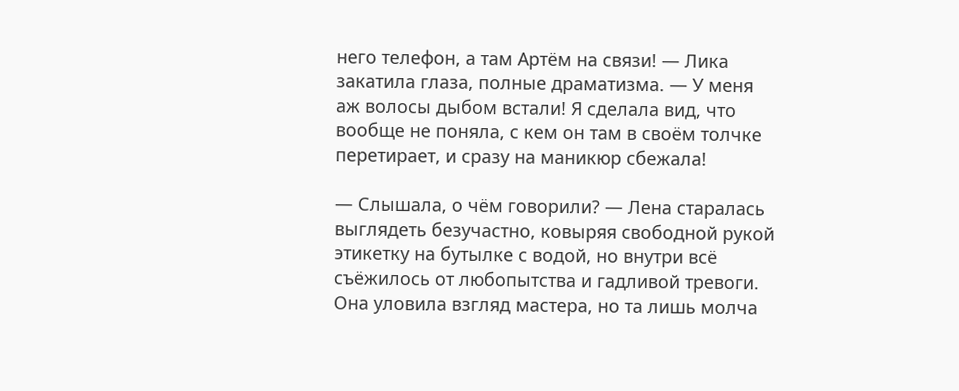него телефон, а там Артём на связи! — Лика закатила глаза, полные драматизма. — У меня аж волосы дыбом встали! Я сделала вид, что вообще не поняла, с кем он там в своём толчке перетирает, и сразу на маникюр сбежала!

— Слышала, о чём говорили? — Лена старалась выглядеть безучастно, ковыряя свободной рукой этикетку на бутылке с водой, но внутри всё съёжилось от любопытства и гадливой тревоги. Она уловила взгляд мастера, но та лишь молча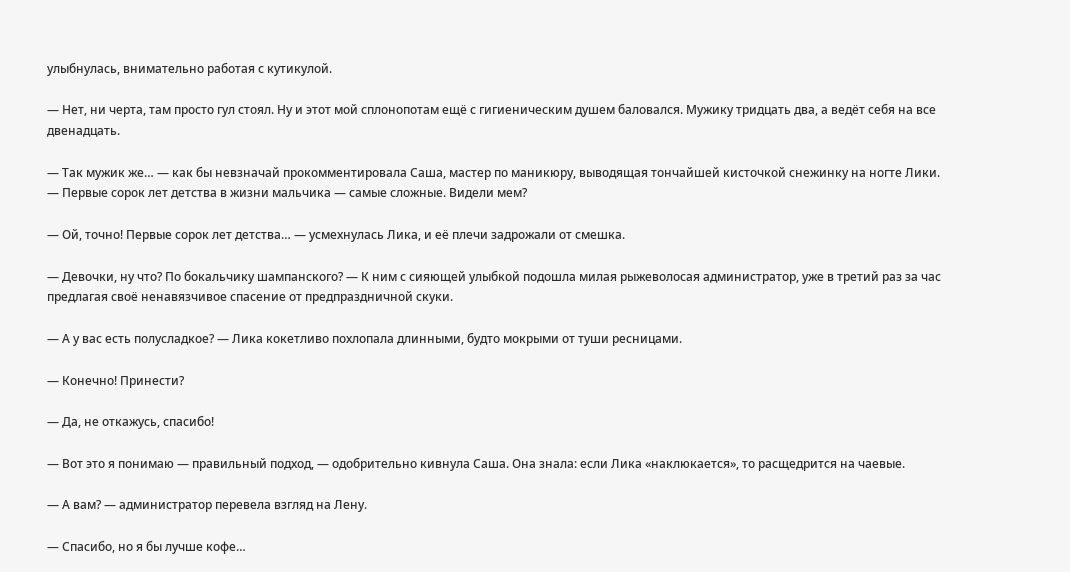улыбнулась, внимательно работая с кутикулой.

— Нет, ни черта, там просто гул стоял. Ну и этот мой сплонопотам ещё с гигиеническим душем баловался. Мужику тридцать два, а ведёт себя на все двенадцать.

— Так мужик же… — как бы невзначай прокомментировала Саша, мастер по маникюру, выводящая тончайшей кисточкой снежинку на ногте Лики. — Первые сорок лет детства в жизни мальчика — самые сложные. Видели мем?

— Ой, точно! Первые сорок лет детства… — усмехнулась Лика, и её плечи задрожали от смешка.

— Девочки, ну что? По бокальчику шампанского? — К ним с сияющей улыбкой подошла милая рыжеволосая администратор, уже в третий раз за час предлагая своё ненавязчивое спасение от предпраздничной скуки.

— А у вас есть полусладкое? — Лика кокетливо похлопала длинными, будто мокрыми от туши ресницами.

— Конечно! Принести?

— Да, не откажусь, спасибо!

— Вот это я понимаю — правильный подход, — одобрительно кивнула Саша. Она знала: если Лика «наклюкается», то расщедрится на чаевые.

— А вам? — администратор перевела взгляд на Лену.

— Спасибо, но я бы лучше кофе…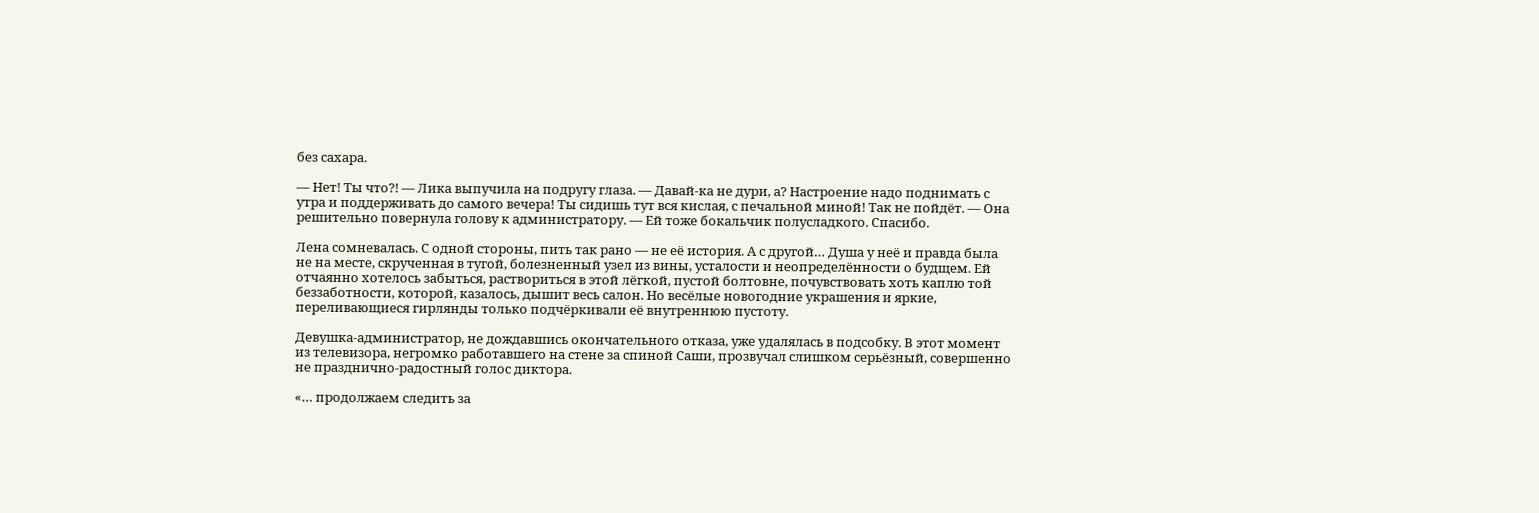без сахара.

— Нет! Ты что?! — Лика выпучила на подругу глаза. — Давай-ка не дури, а? Настроение надо поднимать с утра и поддерживать до самого вечера! Ты сидишь тут вся кислая, с печальной миной! Так не пойдёт. — Она решительно повернула голову к администратору. — Ей тоже бокальчик полусладкого. Спасибо.

Лена сомневалась. С одной стороны, пить так рано — не её история. А с другой… Душа у неё и правда была не на месте, скрученная в тугой, болезненный узел из вины, усталости и неопределённости о будщем. Ей отчаянно хотелось забыться, раствориться в этой лёгкой, пустой болтовне, почувствовать хоть каплю той беззаботности, которой, казалось, дышит весь салон. Но весёлые новогодние украшения и яркие, переливающиеся гирлянды только подчёркивали её внутреннюю пустоту.

Девушка-администратор, не дождавшись окончательного отказа, уже удалялась в подсобку. В этот момент из телевизора, негромко работавшего на стене за спиной Саши, прозвучал слишком серьёзный, совершенно не празднично-радостный голос диктора.

«… продолжаем следить за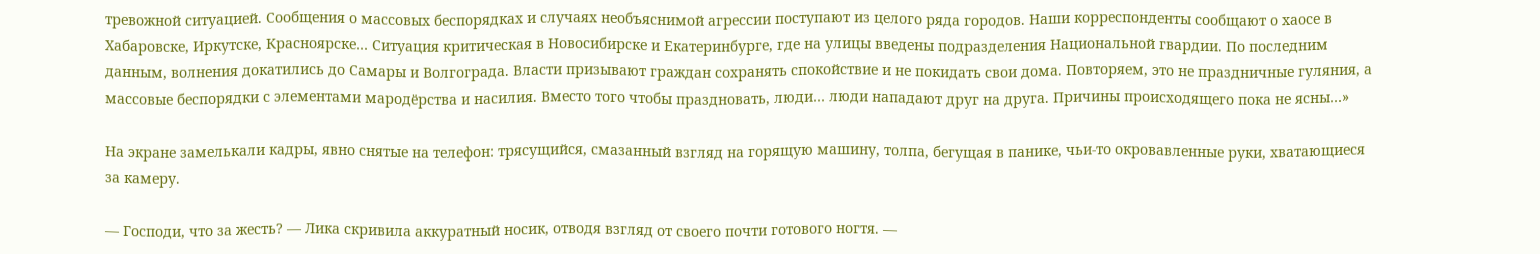тревожной ситуацией. Сообщения о массовых беспорядках и случаях необъяснимой агрессии поступают из целого ряда городов. Наши корреспонденты сообщают о хаосе в Хабаровске, Иркутске, Красноярске… Ситуация критическая в Новосибирске и Екатеринбурге, где на улицы введены подразделения Национальной гвардии. По последним данным, волнения докатились до Самары и Волгограда. Власти призывают граждан сохранять спокойствие и не покидать свои дома. Повторяем, это не праздничные гуляния, а массовые беспорядки с элементами мародёрства и насилия. Вместо того чтобы праздновать, люди… люди нападают друг на друга. Причины происходящего пока не ясны…»

На экране замелькали кадры, явно снятые на телефон: трясущийся, смазанный взгляд на горящую машину, толпа, бегущая в панике, чьи-то окровавленные руки, хватающиеся за камеру.

— Господи, что за жесть? — Лика скривила аккуратный носик, отводя взгляд от своего почти готового ногтя. —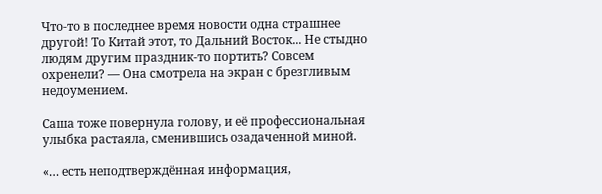Что-то в последнее время новости одна страшнее другой! То Китай этот, то Дальний Восток... Не стыдно людям другим праздник-то портить? Совсем охренели? — Она смотрела на экран с брезгливым недоумением.

Саша тоже повернула голову, и её профессиональная улыбка растаяла, сменившись озадаченной миной.

«… есть неподтверждённая информация,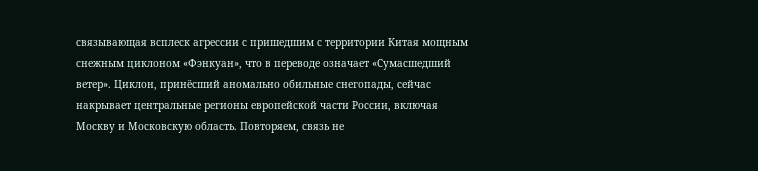связывающая всплеск агрессии с пришедшим с территории Китая мощным снежным циклоном «Фэнкуан», что в переводе означает «Сумасшедший ветер». Циклон, принёсший аномально обильные снегопады, сейчас накрывает центральные регионы европейской части России, включая Москву и Московскую область. Повторяем, связь не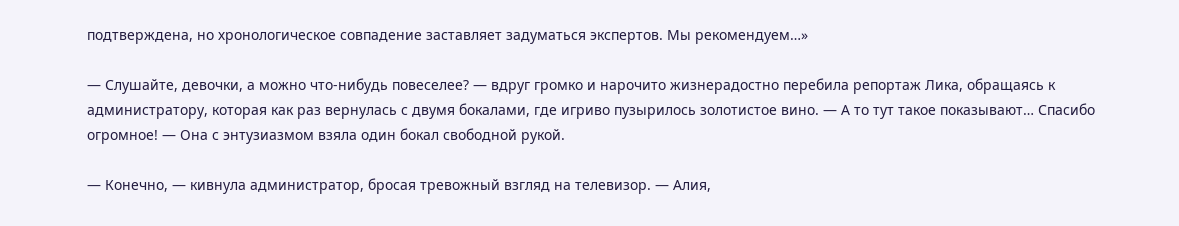подтверждена, но хронологическое совпадение заставляет задуматься экспертов. Мы рекомендуем…»

— Слушайте, девочки, а можно что-нибудь повеселее? — вдруг громко и нарочито жизнерадостно перебила репортаж Лика, обращаясь к администратору, которая как раз вернулась с двумя бокалами, где игриво пузырилось золотистое вино. — А то тут такое показывают… Спасибо огромное! — Она с энтузиазмом взяла один бокал свободной рукой.

— Конечно, — кивнула администратор, бросая тревожный взгляд на телевизор. — Алия,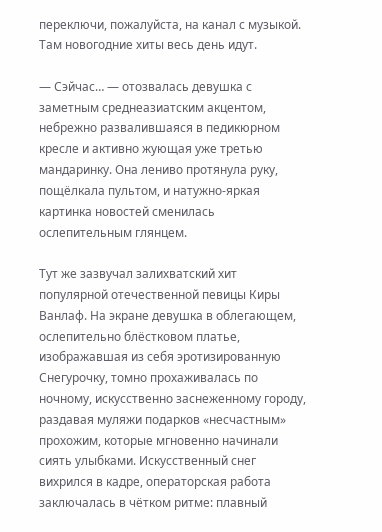переключи, пожалуйста, на канал с музыкой. Там новогодние хиты весь день идут.

— Сэйчас… — отозвалась девушка с заметным среднеазиатским акцентом, небрежно развалившаяся в педикюрном кресле и активно жующая уже третью мандаринку. Она лениво протянула руку, пощёлкала пультом, и натужно-яркая картинка новостей сменилась ослепительным глянцем.

Тут же зазвучал залихватский хит популярной отечественной певицы Киры Ванлаф. На экране девушка в облегающем, ослепительно блёстковом платье, изображавшая из себя эротизированную Снегурочку, томно прохаживалась по ночному, искусственно заснеженному городу, раздавая муляжи подарков «несчастным» прохожим, которые мгновенно начинали сиять улыбками. Искусственный снег вихрился в кадре, операторская работа заключалась в чётком ритме: плавный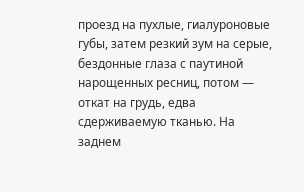проезд на пухлые, гиалуроновые губы, затем резкий зум на серые, бездонные глаза с паутиной нарощенных ресниц, потом — откат на грудь, едва сдерживаемую тканью. На заднем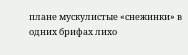плане мускулистые «снежинки» в одних брифах лихо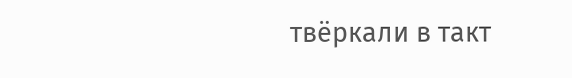твёркали в такт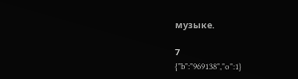музыке.

7
{"b":"969138","o":1}